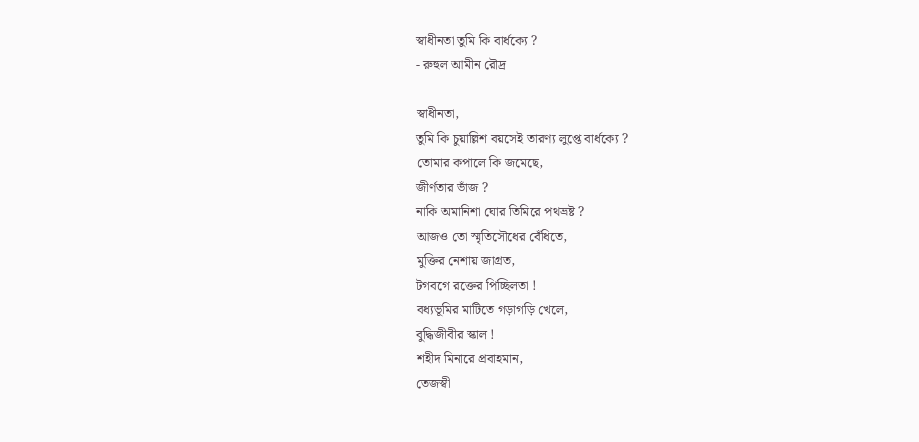স্বাধীনতা তুমি কি বার্ধক্যে ?
- রুহুল আমীন রৌদ্র

স্বাধীনতা,
তুমি কি চুয়াল্লিশ বয়সেই তারণ্য লুপ্তে বার্ধক্যে ?
তোমার কপালে কি জমেছে,
জীর্ণতার ভাঁজ ?
নাকি অমানিশা ঘোর তিমিরে পথভ্রষ্ট ?
আজও তো স্মৃতিসৌধের বেঁধিতে,
মুক্তির নেশায় জাগ্রত,
টগবগে রক্তের পিচ্ছিলতা !
বধ্যভূমির মাটিতে গড়াগড়ি খেলে,
বুদ্ধিজীবীর স্কাল !
শহীদ মিনারে প্রবাহমান,
তেজস্বী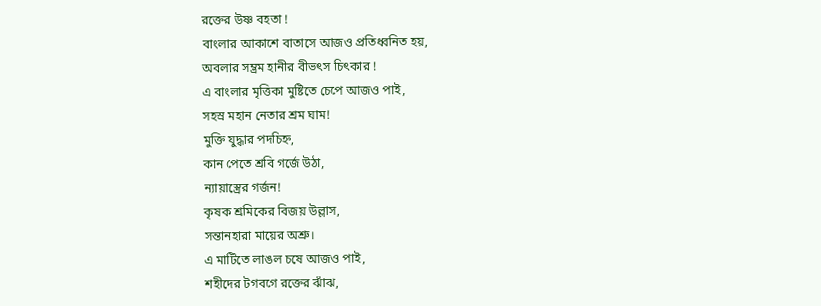রক্তের উষ্ণ বহতা !
বাংলার আকাশে বাতাসে আজও প্রতিধ্বনিত হয়,
অবলার সম্ভ্রম হানীর বীভৎস চিৎকার !
এ বাংলার মৃত্তিকা মুষ্টিতে চেপে আজও পাই,
সহস্র মহান নেতার শ্রম ঘাম!
মুক্তি যুদ্ধার পদচিহ্ন,
কান পেতে শ্রবি গর্জে উঠা,
ন্যায়াস্ত্রের গর্জন!
কৃষক শ্রমিকের বিজয় উল্লাস,
সন্তানহারা মায়ের অশ্রু।
এ মাটিতে লাঙল চষে আজও পাই,
শহীদের টগবগে রক্তের ঝাঁঝ,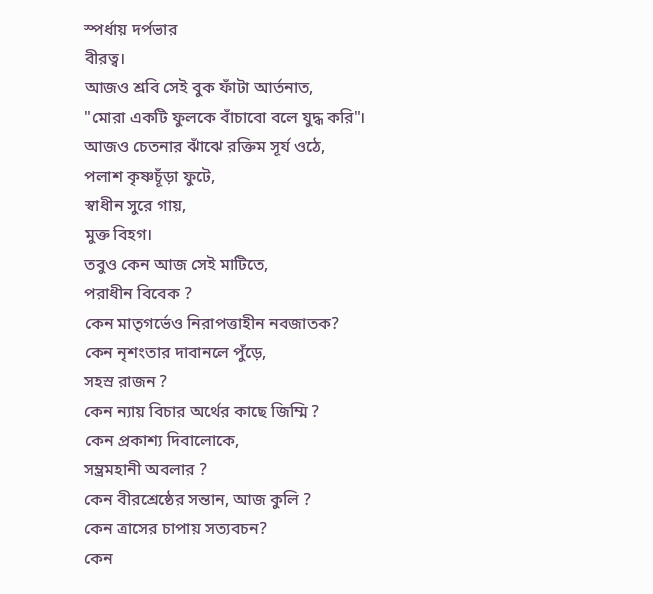স্পর্ধায় দর্পভার
বীরত্ব।
আজও শ্রবি সেই বুক ফাঁটা আর্তনাত,
"মোরা একটি ফুলকে বাঁচাবো বলে যুদ্ধ করি"।
আজও চেতনার ঝাঁঝে রক্তিম সূর্য ওঠে,
পলাশ কৃষ্ণচূঁড়া ফুটে,
স্বাধীন সুরে গায়,
মুক্ত বিহগ।
তবুও কেন আজ সেই মাটিতে,
পরাধীন বিবেক ?
কেন মাতৃগর্ভেও নিরাপত্তাহীন নবজাতক?
কেন নৃশংতার দাবানলে পুঁড়ে,
সহস্র রাজন ?
কেন ন্যায় বিচার অর্থের কাছে জিম্মি ?
কেন প্রকাশ্য দিবালোকে,
সম্ভ্রমহানী অবলার ?
কেন বীরশ্রেষ্ঠের সন্তান, আজ কুলি ?
কেন ত্রাসের চাপায় সত্যবচন?
কেন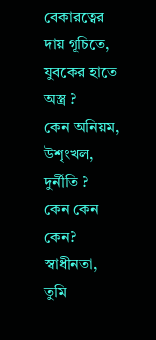বেকারত্বের দায় গূচিতে,
যুবকের হাতে অস্ত্র ?
কেন অনিয়ম,
উশৃংখল,
দুর্নীতি ?
কেন কেন কেন?
স্বাধীনতা,
তুমি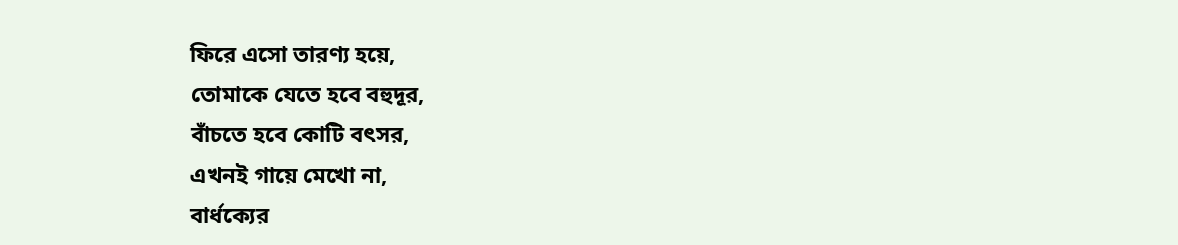ফিরে এসো তারণ্য হয়ে,
তোমাকে যেতে হবে বহুদূর,
বাঁচতে হবে কোটি বৎসর,
এখনই গায়ে মেখো না,
বার্ধক্যের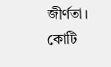জীর্ণতা।
কোটি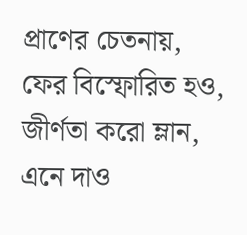প্রাণের চেতনায়,
ফের বিস্ফোরিত হও,
জীর্ণতা করো ম্লান,
এনে দাও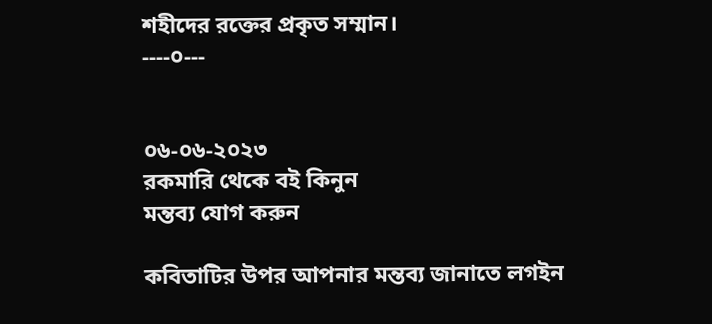শহীদের রক্তের প্রকৃত সম্মান।
----০---


০৬-০৬-২০২৩
রকমারি থেকে বই কিনুন
মন্তব্য যোগ করুন

কবিতাটির উপর আপনার মন্তব্য জানাতে লগইন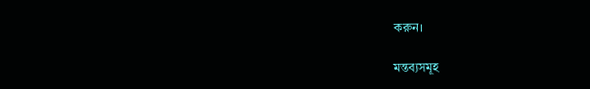করুন।

মন্তব্যসমূহ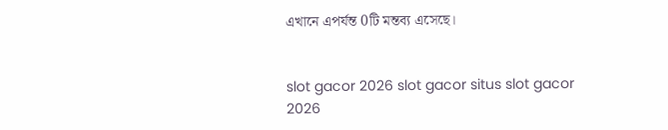এখানে এপর্যন্ত 0টি মন্তব্য এসেছে।


slot gacor 2026 slot gacor situs slot gacor 2026